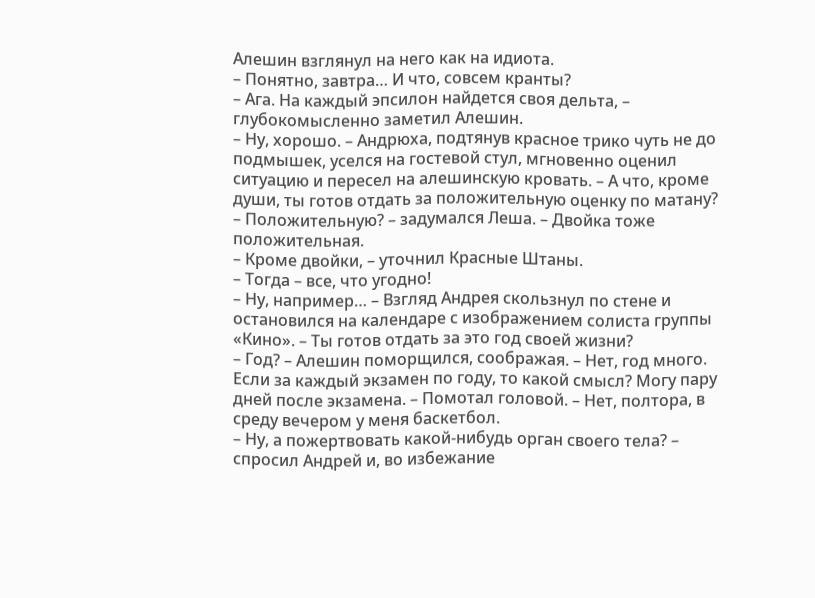Алешин взглянул на него как на идиота.
– Понятно, завтра… И что, совсем кранты?
– Ага. На каждый эпсилон найдется своя дельта, – глубокомысленно заметил Алешин.
– Ну, хорошо. – Андрюха, подтянув красное трико чуть не до подмышек, уселся на гостевой стул, мгновенно оценил ситуацию и пересел на алешинскую кровать. – А что, кроме души, ты готов отдать за положительную оценку по матану?
– Положительную? – задумался Леша. – Двойка тоже положительная.
– Кроме двойки, – уточнил Красные Штаны.
– Тогда – все, что угодно!
– Ну, например… – Взгляд Андрея скользнул по стене и остановился на календаре с изображением солиста группы «Кино». – Ты готов отдать за это год своей жизни?
– Год? – Алешин поморщился, соображая. – Нет, год много. Если за каждый экзамен по году, то какой смысл? Могу пару дней после экзамена. – Помотал головой. – Нет, полтора, в среду вечером у меня баскетбол.
– Ну, а пожертвовать какой-нибудь орган своего тела? – спросил Андрей и, во избежание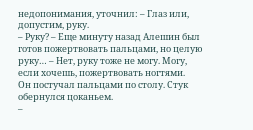недопонимания, уточнил: – Глаз или, допустим, руку.
– Руку? – Еще минуту назад Алешин был готов пожертвовать пальцами, но целую руку… – Нет, руку тоже не могу. Могу, если хочешь, пожертвовать ногтями.
Он постучал пальцами по столу. Стук обернулся цоканьем.
–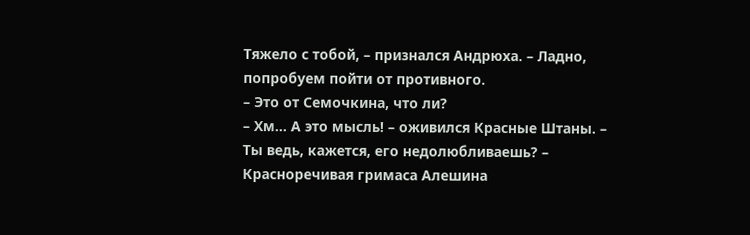Тяжело с тобой, – признался Андрюха. – Ладно, попробуем пойти от противного.
– Это от Семочкина, что ли?
– Хм… А это мысль! – оживился Красные Штаны. – Ты ведь, кажется, его недолюбливаешь? – Красноречивая гримаса Алешина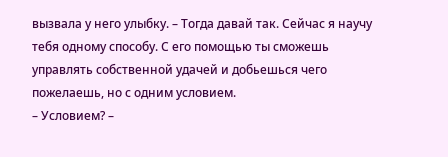вызвала у него улыбку. – Тогда давай так. Сейчас я научу тебя одному способу. С его помощью ты сможешь управлять собственной удачей и добьешься чего пожелаешь, но с одним условием.
– Условием? –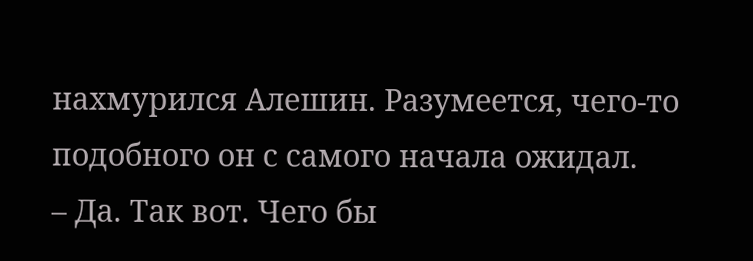нахмурился Алешин. Разумеется, чего-то подобного он с самого начала ожидал.
– Да. Так вот. Чего бы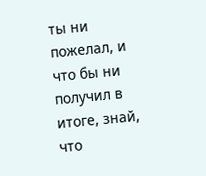ты ни пожелал, и что бы ни получил в итоге, знай, что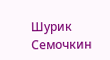Шурик Семочкин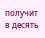получит в десять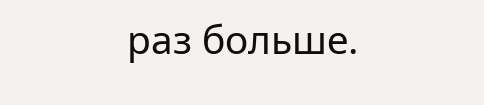раз больше.